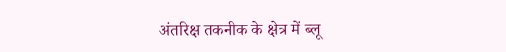अंतरिक्ष तकनीक के क्षेत्र में ब्लू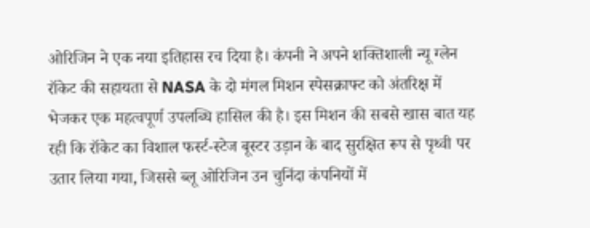ओरिजिन ने एक नया इतिहास रच दिया है। कंपनी ने अपने शक्तिशाली न्यू ग्लेन रॉकेट की सहायता से NASA के दो मंगल मिशन स्पेसक्राफ्ट को अंतरिक्ष में भेजकर एक महत्वपूर्ण उपलब्धि हासिल की है। इस मिशन की सबसे खास बात यह रही कि रॉकेट का विशाल फर्स्ट-स्टेज बूस्टर उड़ान के बाद सुरक्षित रूप से पृथ्वी पर उतार लिया गया, जिससे ब्लू ओरिजिन उन चुनिंदा कंपनियों में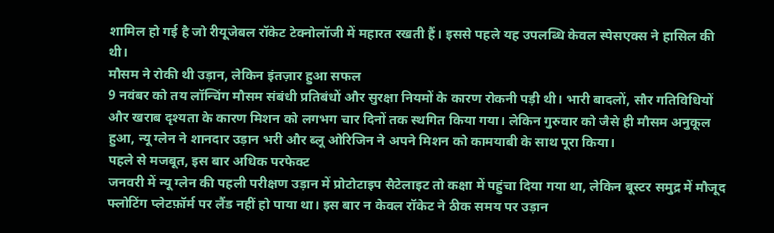शामिल हो गई है जो रीयूजेबल रॉकेट टेक्नोलॉजी में महारत रखती हैं। इससे पहले यह उपलब्धि केवल स्पेसएक्स ने हासिल की थी।
मौसम ने रोकी थी उड़ान, लेकिन इंतज़ार हुआ सफल
9 नवंबर को तय लॉन्चिंग मौसम संबंधी प्रतिबंधों और सुरक्षा नियमों के कारण रोकनी पड़ी थी। भारी बादलों, सौर गतिविधियों और खराब दृश्यता के कारण मिशन को लगभग चार दिनों तक स्थगित किया गया। लेकिन गुरुवार को जैसे ही मौसम अनुकूल हुआ, न्यू ग्लेन ने शानदार उड़ान भरी और ब्लू ओरिजिन ने अपने मिशन को कामयाबी के साथ पूरा किया।
पहले से मजबूत, इस बार अधिक परफेक्ट
जनवरी में न्यू ग्लेन की पहली परीक्षण उड़ान में प्रोटोटाइप सैटेलाइट तो कक्षा में पहुंचा दिया गया था, लेकिन बूस्टर समुद्र में मौजूद फ्लोटिंग प्लेटफ़ॉर्म पर लैंड नहीं हो पाया था। इस बार न केवल रॉकेट ने ठीक समय पर उड़ान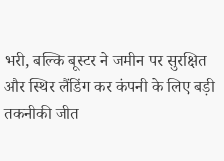भरी, बल्कि बूस्टर ने जमीन पर सुरक्षित और स्थिर लैंडिंग कर कंपनी के लिए बड़ी तकनीकी जीत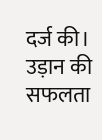दर्ज की।
उड़ान की सफलता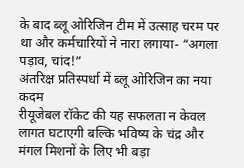के बाद ब्लू ओरिजिन टीम में उत्साह चरम पर था और कर्मचारियों ने नारा लगाया- “अगला पड़ाव, चांद!”
अंतरिक्ष प्रतिस्पर्धा में ब्लू ओरिजिन का नया कदम
रीयूजेबल रॉकेट की यह सफलता न केवल लागत घटाएगी बल्कि भविष्य के चंद्र और मंगल मिशनों के लिए भी बड़ा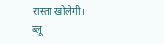रास्ता खोलेगी।
ब्लू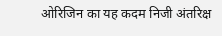ओरिजिन का यह कदम निजी अंतरिक्ष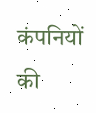कंपनियों की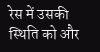रेस में उसकी स्थिति को और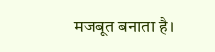मजबूत बनाता है।